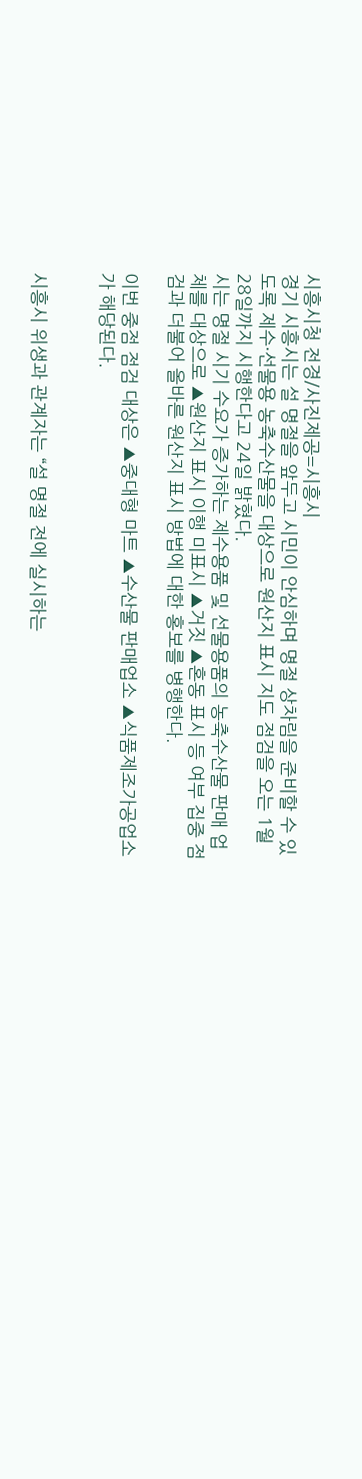시흥시청 전경/사진제공=시흥시
경기 시흥시는 설 명절을 앞두고 시민이 안심하며 명절 상차림을 준비할 수 있도록 제수·선물용 농축수산물을 대상으로 원산지 표시 지도 점검을 오는 1월 28일까지 시행한다고 24일 밝혔다.
시는 명절 시기 수요가 증가하는 제수용품 및 선물용품의 농축수산물 판매 업체를 대상으로 ▲원산지 표시 이행 미표시 ▲거짓 ▲혼동 표시 등 여부 집중 점검과 더불어 올바른 원산지 표시 방법에 대한 홍보를 병행한다.

이번 중점 점검 대상은 ▲중대형 마트 ▲수산물 판매업소 ▲식품제조가공업소가 해당된다.


시흥시 위생과 관계자는 “설 명절 전에 실시하는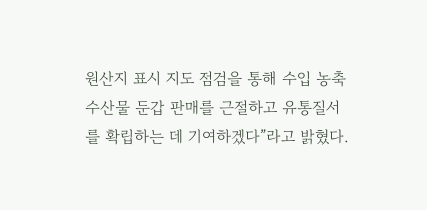원산지 표시 지도 점검을 통해 수입 농축수산물 둔갑 판매를 근절하고 유통질서를 확립하는 데 기여하겠다”라고 밝혔다.